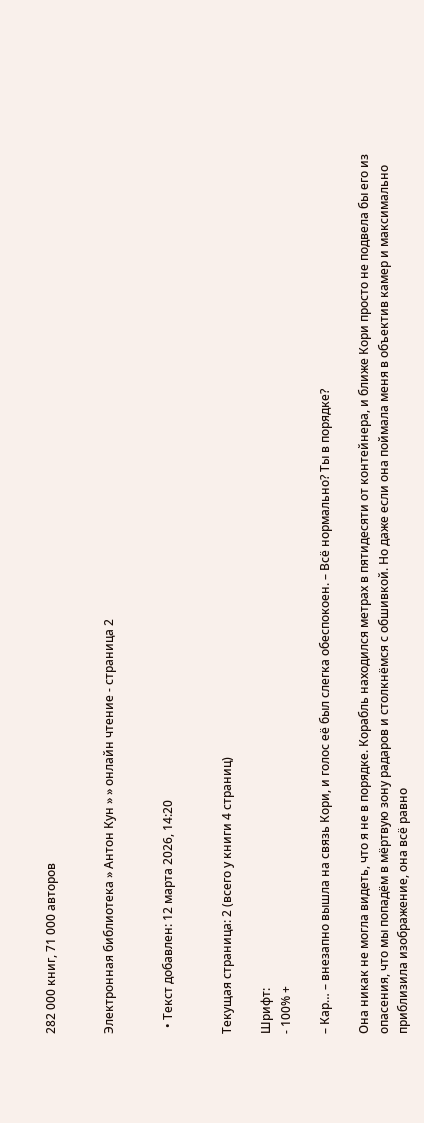282 000 книг, 71 000 авторов


Электронная библиотека » Антон Кун » » онлайн чтение - страница 2


  • Текст добавлен: 12 марта 2026, 14:20


Текущая страница: 2 (всего у книги 4 страниц)

Шрифт:
- 100% +

– Кар… – внезапно вышла на связь Кори, и голос её был слегка обеспокоен. – Всё нормально? Ты в порядке?

Она никак не могла видеть, что я не в порядке. Корабль находился метрах в пятидесяти от контейнера, и ближе Кори просто не подвела бы его из опасения, что мы попадём в мёртвую зону радаров и столкнёмся с обшивкой. Но даже если она поймала меня в объектив камер и максимально приблизила изображение, она всё равно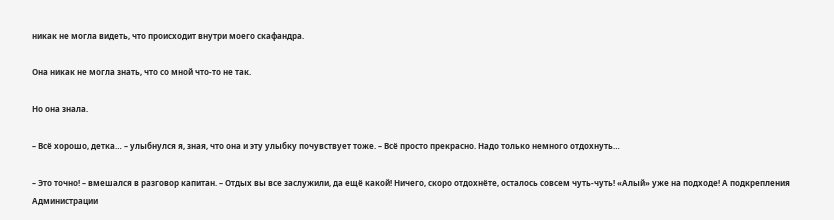никак не могла видеть, что происходит внутри моего скафандра.

Она никак не могла знать, что со мной что-то не так.

Но она знала.

– Всё хорошо, детка… – улыбнулся я, зная, что она и эту улыбку почувствует тоже. – Всё просто прекрасно. Надо только немного отдохнуть…

– Это точно! – вмешался в разговор капитан. – Отдых вы все заслужили, да ещё какой! Ничего, скоро отдохнёте, осталось совсем чуть-чуть! «Алый» уже на подходе! А подкрепления Администрации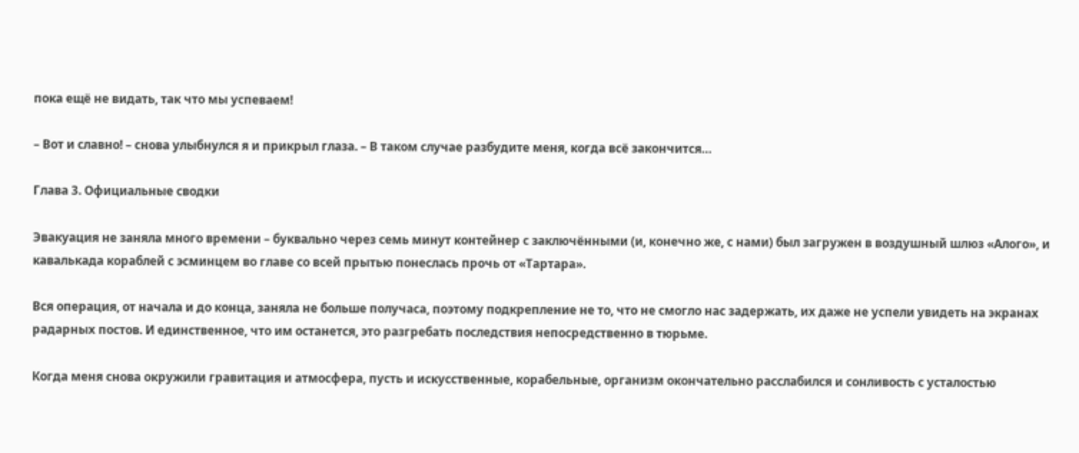пока ещё не видать, так что мы успеваем!

– Вот и славно! – снова улыбнулся я и прикрыл глаза. – В таком случае разбудите меня, когда всё закончится…

Глава 3. Официальные сводки

Эвакуация не заняла много времени – буквально через семь минут контейнер с заключёнными (и, конечно же, с нами) был загружен в воздушный шлюз «Алого», и кавалькада кораблей с эсминцем во главе со всей прытью понеслась прочь от «Тартара».

Вся операция, от начала и до конца, заняла не больше получаса, поэтому подкрепление не то, что не смогло нас задержать, их даже не успели увидеть на экранах радарных постов. И единственное, что им останется, это разгребать последствия непосредственно в тюрьме.

Когда меня снова окружили гравитация и атмосфера, пусть и искусственные, корабельные, организм окончательно расслабился и сонливость с усталостью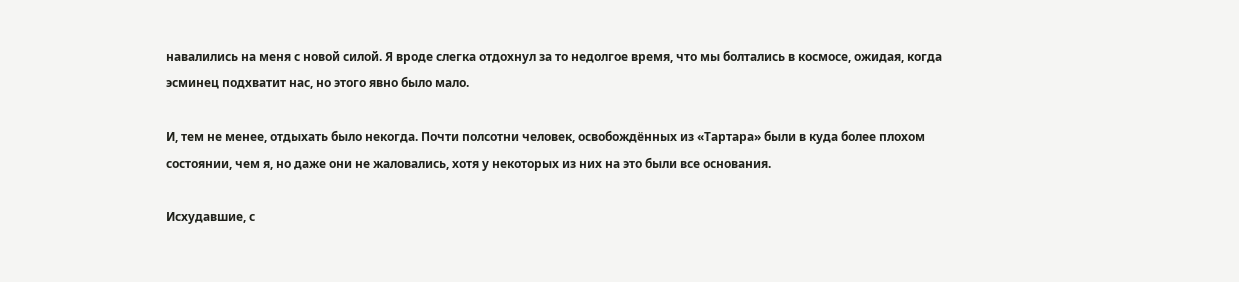навалились на меня с новой силой. Я вроде слегка отдохнул за то недолгое время, что мы болтались в космосе, ожидая, когда эсминец подхватит нас, но этого явно было мало.

И, тем не менее, отдыхать было некогда. Почти полсотни человек, освобождённых из «Тартара» были в куда более плохом состоянии, чем я, но даже они не жаловались, хотя у некоторых из них на это были все основания.

Исхудавшие, с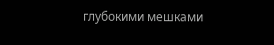глубокими мешками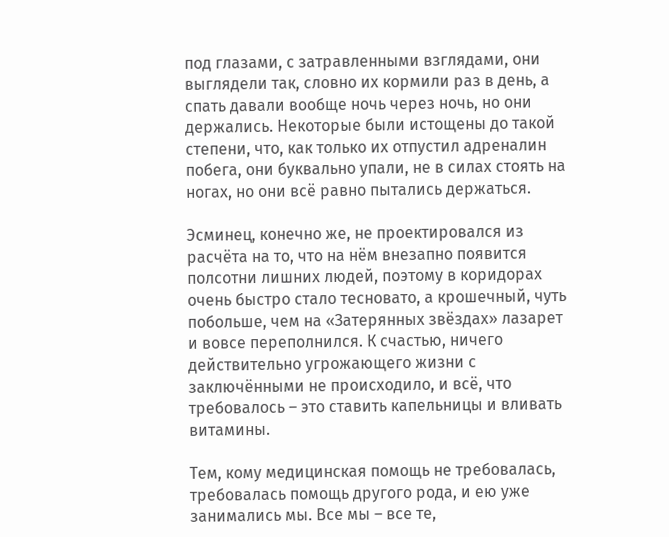под глазами, с затравленными взглядами, они выглядели так, словно их кормили раз в день, а спать давали вообще ночь через ночь, но они держались. Некоторые были истощены до такой степени, что, как только их отпустил адреналин побега, они буквально упали, не в силах стоять на ногах, но они всё равно пытались держаться.

Эсминец, конечно же, не проектировался из расчёта на то, что на нём внезапно появится полсотни лишних людей, поэтому в коридорах очень быстро стало тесновато, а крошечный, чуть побольше, чем на «Затерянных звёздах» лазарет и вовсе переполнился. К счастью, ничего действительно угрожающего жизни с заключёнными не происходило, и всё, что требовалось – это ставить капельницы и вливать витамины.

Тем, кому медицинская помощь не требовалась, требовалась помощь другого рода, и ею уже занимались мы. Все мы – все те,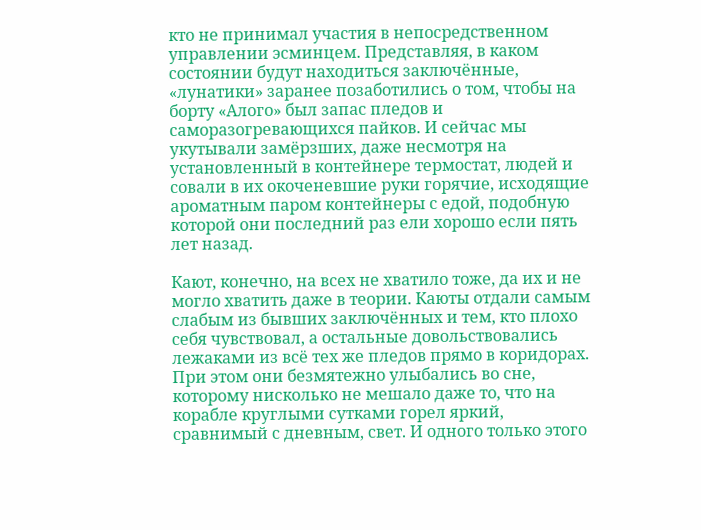кто не принимал участия в непосредственном управлении эсминцем. Представляя, в каком состоянии будут находиться заключённые, «лунатики» заранее позаботились о том, чтобы на борту «Алого» был запас пледов и саморазогревающихся пайков. И сейчас мы укутывали замёрзших, даже несмотря на установленный в контейнере термостат, людей и совали в их окоченевшие руки горячие, исходящие ароматным паром контейнеры с едой, подобную которой они последний раз ели хорошо если пять лет назад.

Кают, конечно, на всех не хватило тоже, да их и не могло хватить даже в теории. Каюты отдали самым слабым из бывших заключённых и тем, кто плохо себя чувствовал, а остальные довольствовались лежаками из всё тех же пледов прямо в коридорах. При этом они безмятежно улыбались во сне, которому нисколько не мешало даже то, что на корабле круглыми сутками горел яркий, сравнимый с дневным, свет. И одного только этого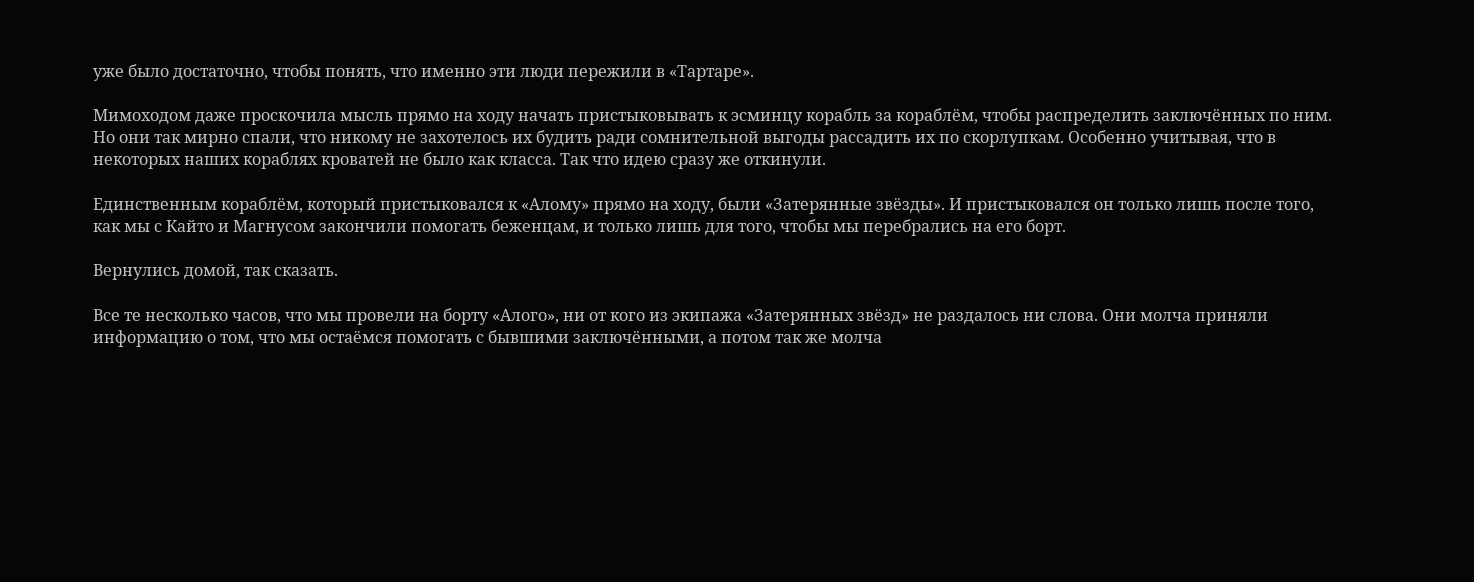уже было достаточно, чтобы понять, что именно эти люди пережили в «Тартаре».

Мимоходом даже проскочила мысль прямо на ходу начать пристыковывать к эсминцу корабль за кораблём, чтобы распределить заключённых по ним. Но они так мирно спали, что никому не захотелось их будить ради сомнительной выгоды рассадить их по скорлупкам. Особенно учитывая, что в некоторых наших кораблях кроватей не было как класса. Так что идею сразу же откинули.

Единственным кораблём, который пристыковался к «Алому» прямо на ходу, были «Затерянные звёзды». И пристыковался он только лишь после того, как мы с Кайто и Магнусом закончили помогать беженцам, и только лишь для того, чтобы мы перебрались на его борт.

Вернулись домой, так сказать.

Все те несколько часов, что мы провели на борту «Алого», ни от кого из экипажа «Затерянных звёзд» не раздалось ни слова. Они молча приняли информацию о том, что мы остаёмся помогать с бывшими заключёнными, а потом так же молча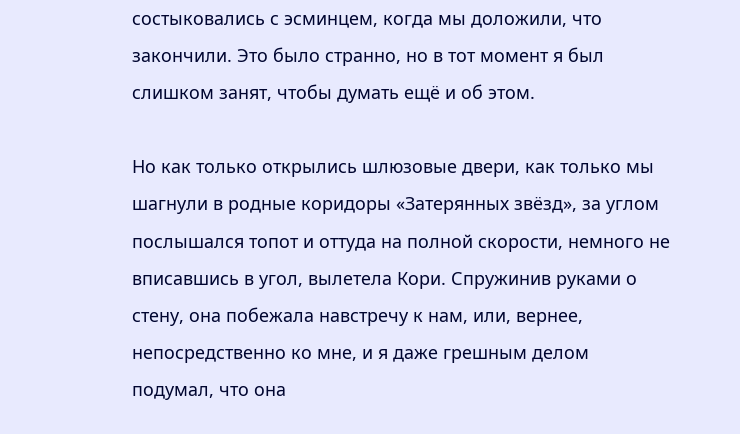состыковались с эсминцем, когда мы доложили, что закончили. Это было странно, но в тот момент я был слишком занят, чтобы думать ещё и об этом.

Но как только открылись шлюзовые двери, как только мы шагнули в родные коридоры «Затерянных звёзд», за углом послышался топот и оттуда на полной скорости, немного не вписавшись в угол, вылетела Кори. Спружинив руками о стену, она побежала навстречу к нам, или, вернее, непосредственно ко мне, и я даже грешным делом подумал, что она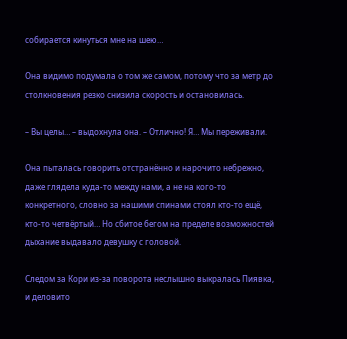собирается кинуться мне на шею…

Она видимо подумала о том же самом, потому что за метр до столкновения резко снизила скорость и остановилась.

– Вы целы… – выдохнула она. – Отлично! Я… Мы переживали.

Она пыталась говорить отстранённо и нарочито небрежно, даже глядела куда-то между нами, а не на кого-то конкретного, словно за нашими спинами стоял кто-то ещё, кто-то четвёртый… Но сбитое бегом на пределе возможностей дыхание выдавало девушку с головой.

Следом за Кори из-за поворота неслышно выкралась Пиявка, и деловито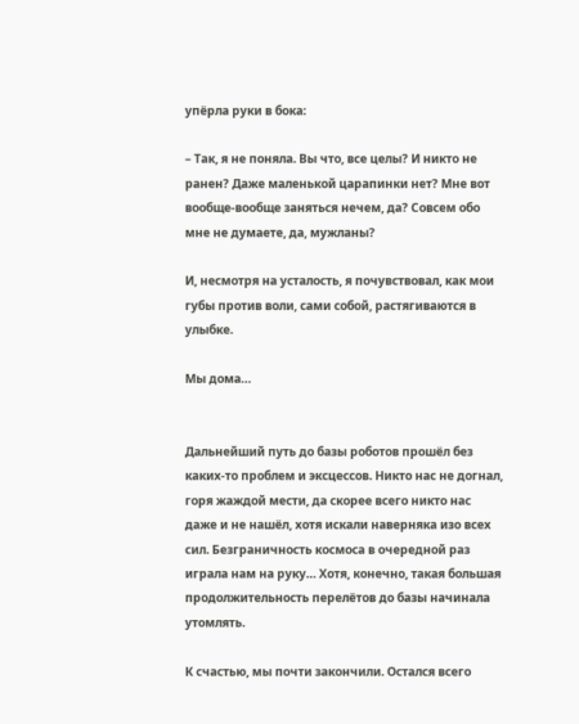упёрла руки в бока:

– Так, я не поняла. Вы что, все целы? И никто не ранен? Даже маленькой царапинки нет? Мне вот вообще-вообще заняться нечем, да? Совсем обо мне не думаете, да, мужланы?

И, несмотря на усталость, я почувствовал, как мои губы против воли, сами собой, растягиваются в улыбке.

Мы дома…


Дальнейший путь до базы роботов прошёл без каких-то проблем и эксцессов. Никто нас не догнал, горя жаждой мести, да скорее всего никто нас даже и не нашёл, хотя искали наверняка изо всех сил. Безграничность космоса в очередной раз играла нам на руку… Хотя, конечно, такая большая продолжительность перелётов до базы начинала утомлять.

К счастью, мы почти закончили. Остался всего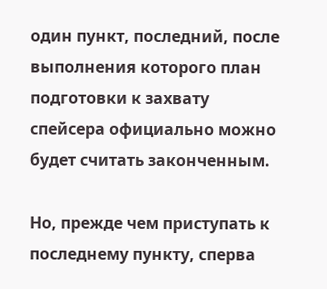один пункт, последний, после выполнения которого план подготовки к захвату спейсера официально можно будет считать законченным.

Но, прежде чем приступать к последнему пункту, сперва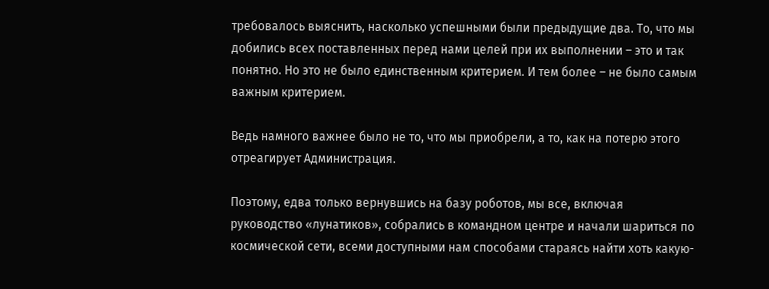требовалось выяснить, насколько успешными были предыдущие два. То, что мы добились всех поставленных перед нами целей при их выполнении – это и так понятно. Но это не было единственным критерием. И тем более – не было самым важным критерием.

Ведь намного важнее было не то, что мы приобрели, а то, как на потерю этого отреагирует Администрация.

Поэтому, едва только вернувшись на базу роботов, мы все, включая руководство «лунатиков», собрались в командном центре и начали шариться по космической сети, всеми доступными нам способами стараясь найти хоть какую-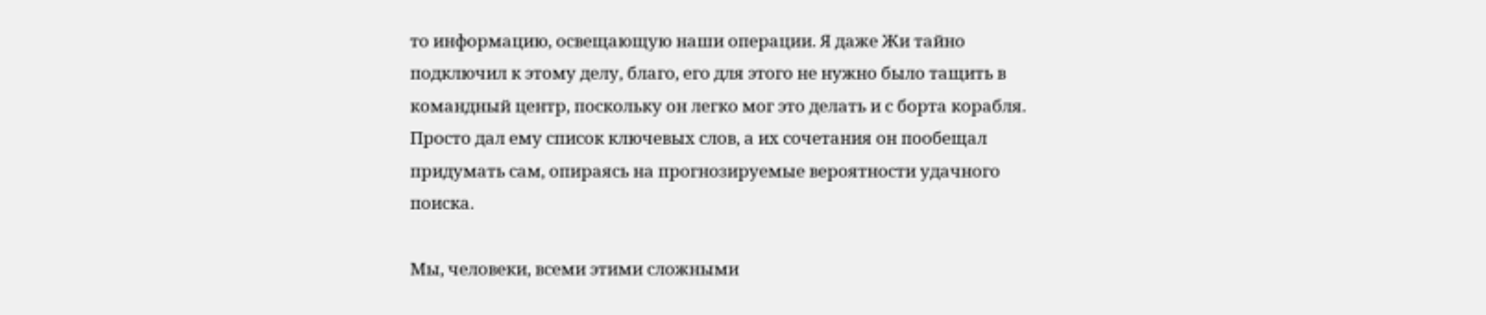то информацию, освещающую наши операции. Я даже Жи тайно подключил к этому делу, благо, его для этого не нужно было тащить в командный центр, поскольку он легко мог это делать и с борта корабля. Просто дал ему список ключевых слов, а их сочетания он пообещал придумать сам, опираясь на прогнозируемые вероятности удачного поиска.

Мы, человеки, всеми этими сложными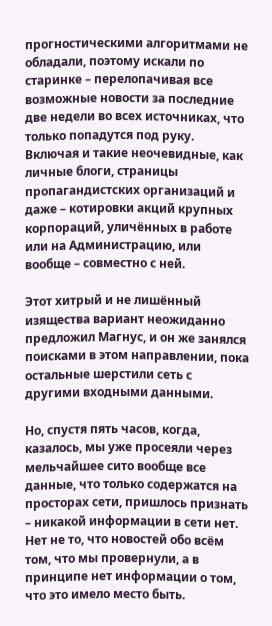прогностическими алгоритмами не обладали, поэтому искали по старинке – перелопачивая все возможные новости за последние две недели во всех источниках, что только попадутся под руку. Включая и такие неочевидные, как личные блоги, страницы пропагандистских организаций и даже – котировки акций крупных корпораций, уличённых в работе или на Администрацию, или вообще – совместно с ней.

Этот хитрый и не лишённый изящества вариант неожиданно предложил Магнус, и он же занялся поисками в этом направлении, пока остальные шерстили сеть с другими входными данными.

Но, спустя пять часов, когда, казалось, мы уже просеяли через мельчайшее сито вообще все данные, что только содержатся на просторах сети, пришлось признать – никакой информации в сети нет. Нет не то, что новостей обо всём том, что мы провернули, а в принципе нет информации о том, что это имело место быть.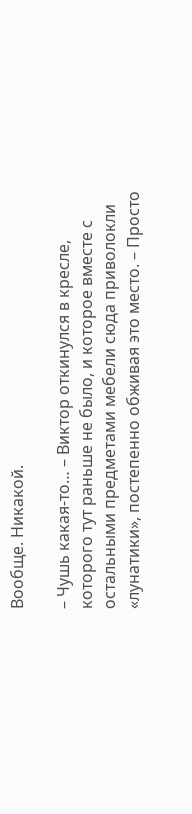Вообще. Никакой.

– Чушь какая-то… – Виктор откинулся в кресле, которого тут раньше не было, и которое вместе с остальными предметами мебели сюда приволокли «лунатики», постепенно обживая это место. – Просто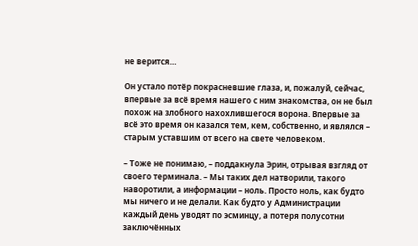не верится…

Он устало потёр покрасневшие глаза, и, пожалуй, сейчас, впервые за всё время нашего с ним знакомства, он не был похож на злобного нахохлившегося ворона. Впервые за всё это время он казался тем, кем, собственно, и являлся – старым уставшим от всего на свете человеком.

– Тоже не понимаю, – поддакнула Эрин, отрывая взгляд от своего терминала. – Мы таких дел натворили, такого наворотили, а информации – ноль. Просто ноль, как будто мы ничего и не делали. Как будто у Администрации каждый день уводят по эсминцу, а потеря полусотни заключённых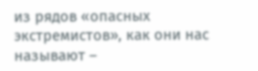из рядов «опасных экстремистов», как они нас называют –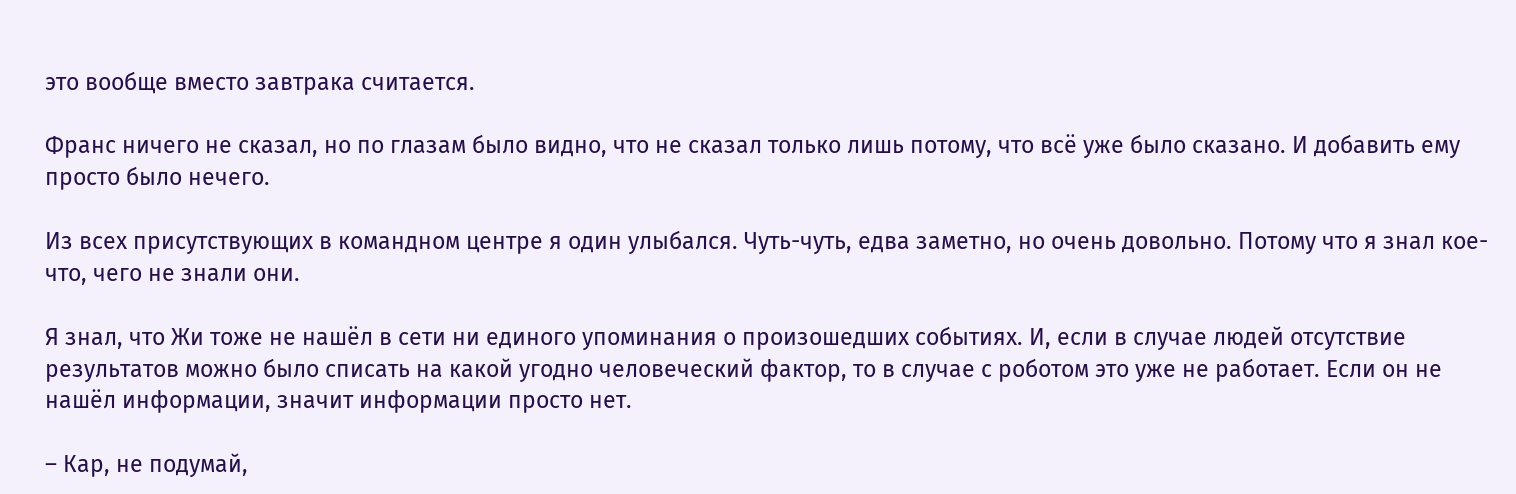это вообще вместо завтрака считается.

Франс ничего не сказал, но по глазам было видно, что не сказал только лишь потому, что всё уже было сказано. И добавить ему просто было нечего.

Из всех присутствующих в командном центре я один улыбался. Чуть-чуть, едва заметно, но очень довольно. Потому что я знал кое-что, чего не знали они.

Я знал, что Жи тоже не нашёл в сети ни единого упоминания о произошедших событиях. И, если в случае людей отсутствие результатов можно было списать на какой угодно человеческий фактор, то в случае с роботом это уже не работает. Если он не нашёл информации, значит информации просто нет.

– Кар, не подумай,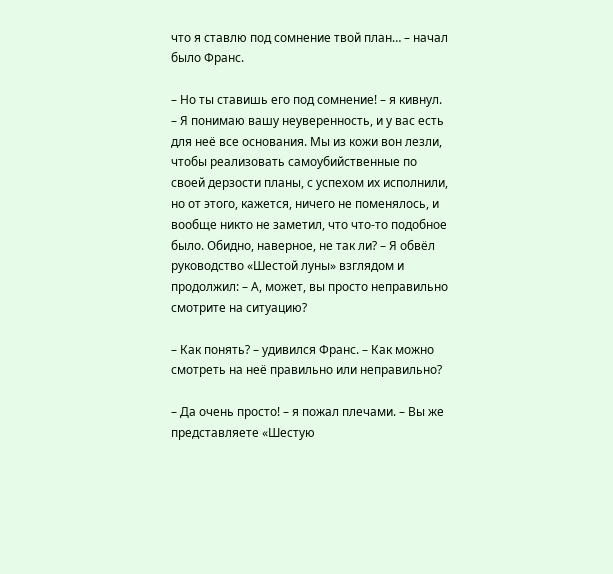что я ставлю под сомнение твой план… – начал было Франс.

– Но ты ставишь его под сомнение! – я кивнул. – Я понимаю вашу неуверенность, и у вас есть для неё все основания. Мы из кожи вон лезли, чтобы реализовать самоубийственные по своей дерзости планы, с успехом их исполнили, но от этого, кажется, ничего не поменялось, и вообще никто не заметил, что что-то подобное было. Обидно, наверное, не так ли? – Я обвёл руководство «Шестой луны» взглядом и продолжил: – А, может, вы просто неправильно смотрите на ситуацию?

– Как понять? – удивился Франс. – Как можно смотреть на неё правильно или неправильно?

– Да очень просто! – я пожал плечами. – Вы же представляете «Шестую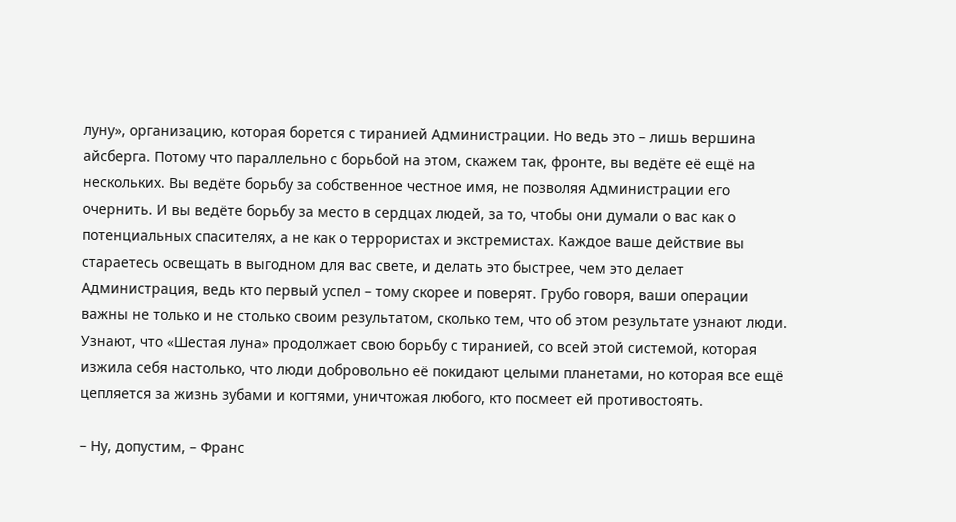луну», организацию, которая борется с тиранией Администрации. Но ведь это – лишь вершина айсберга. Потому что параллельно с борьбой на этом, скажем так, фронте, вы ведёте её ещё на нескольких. Вы ведёте борьбу за собственное честное имя, не позволяя Администрации его очернить. И вы ведёте борьбу за место в сердцах людей, за то, чтобы они думали о вас как о потенциальных спасителях, а не как о террористах и экстремистах. Каждое ваше действие вы стараетесь освещать в выгодном для вас свете, и делать это быстрее, чем это делает Администрация, ведь кто первый успел – тому скорее и поверят. Грубо говоря, ваши операции важны не только и не столько своим результатом, сколько тем, что об этом результате узнают люди. Узнают, что «Шестая луна» продолжает свою борьбу с тиранией, со всей этой системой, которая изжила себя настолько, что люди добровольно её покидают целыми планетами, но которая все ещё цепляется за жизнь зубами и когтями, уничтожая любого, кто посмеет ей противостоять.

– Ну, допустим, – Франс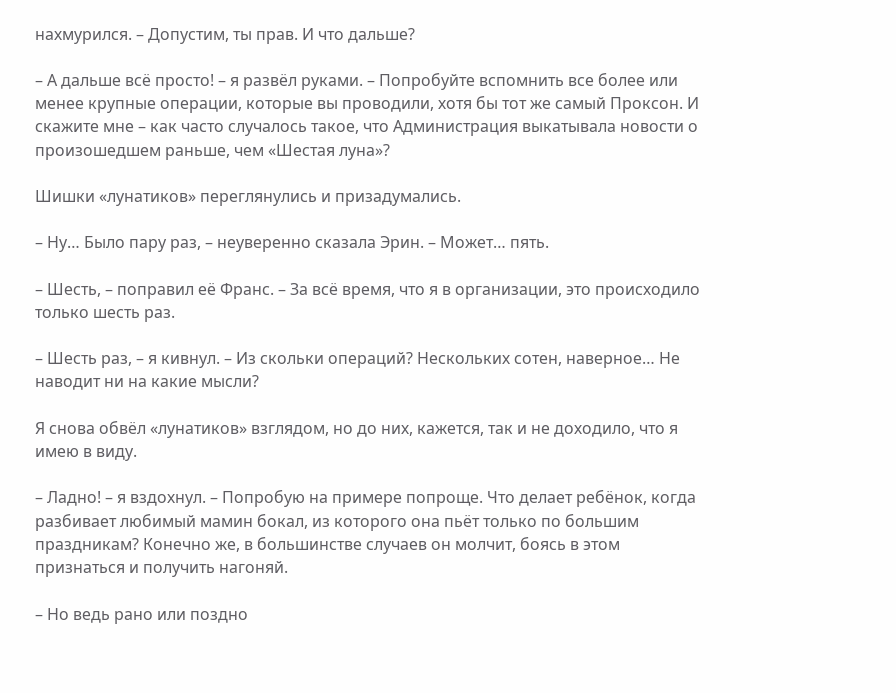нахмурился. – Допустим, ты прав. И что дальше?

– А дальше всё просто! – я развёл руками. – Попробуйте вспомнить все более или менее крупные операции, которые вы проводили, хотя бы тот же самый Проксон. И скажите мне – как часто случалось такое, что Администрация выкатывала новости о произошедшем раньше, чем «Шестая луна»?

Шишки «лунатиков» переглянулись и призадумались.

– Ну… Было пару раз, – неуверенно сказала Эрин. – Может… пять.

– Шесть, – поправил её Франс. – За всё время, что я в организации, это происходило только шесть раз.

– Шесть раз, – я кивнул. – Из скольки операций? Нескольких сотен, наверное… Не наводит ни на какие мысли?

Я снова обвёл «лунатиков» взглядом, но до них, кажется, так и не доходило, что я имею в виду.

– Ладно! – я вздохнул. – Попробую на примере попроще. Что делает ребёнок, когда разбивает любимый мамин бокал, из которого она пьёт только по большим праздникам? Конечно же, в большинстве случаев он молчит, боясь в этом признаться и получить нагоняй.

– Но ведь рано или поздно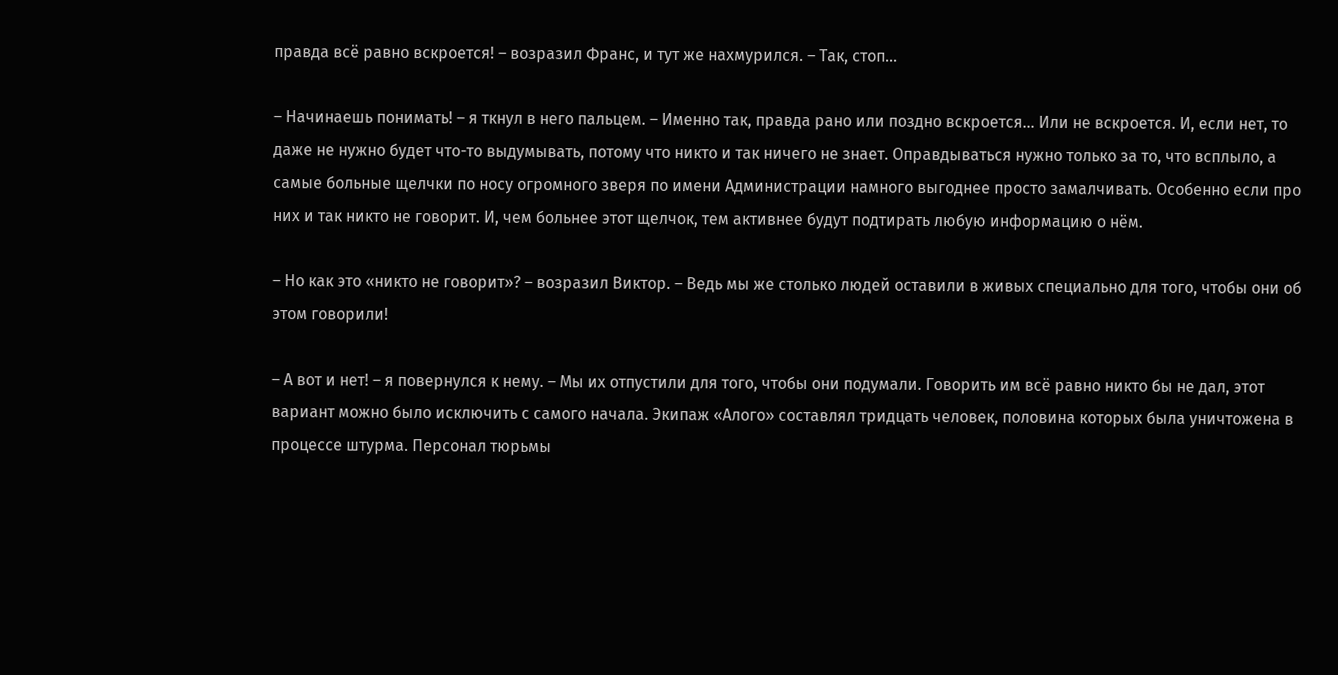правда всё равно вскроется! – возразил Франс, и тут же нахмурился. – Так, стоп…

– Начинаешь понимать! – я ткнул в него пальцем. – Именно так, правда рано или поздно вскроется… Или не вскроется. И, если нет, то даже не нужно будет что-то выдумывать, потому что никто и так ничего не знает. Оправдываться нужно только за то, что всплыло, а самые больные щелчки по носу огромного зверя по имени Администрации намного выгоднее просто замалчивать. Особенно если про них и так никто не говорит. И, чем больнее этот щелчок, тем активнее будут подтирать любую информацию о нём.

– Но как это «никто не говорит»? – возразил Виктор. – Ведь мы же столько людей оставили в живых специально для того, чтобы они об этом говорили!

– А вот и нет! – я повернулся к нему. – Мы их отпустили для того, чтобы они подумали. Говорить им всё равно никто бы не дал, этот вариант можно было исключить с самого начала. Экипаж «Алого» составлял тридцать человек, половина которых была уничтожена в процессе штурма. Персонал тюрьмы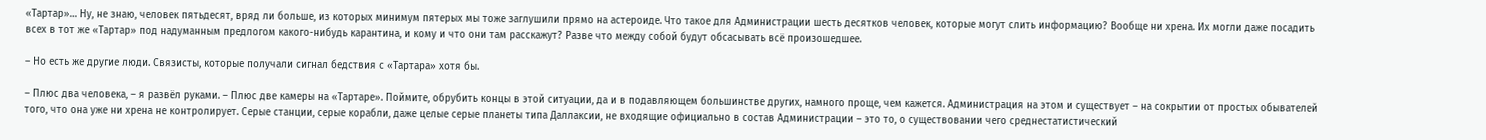«Тартар»… Ну, не знаю, человек пятьдесят, вряд ли больше, из которых минимум пятерых мы тоже заглушили прямо на астероиде. Что такое для Администрации шесть десятков человек, которые могут слить информацию? Вообще ни хрена. Их могли даже посадить всех в тот же «Тартар» под надуманным предлогом какого-нибудь карантина, и кому и что они там расскажут? Разве что между собой будут обсасывать всё произошедшее.

– Но есть же другие люди. Связисты, которые получали сигнал бедствия с «Тартара» хотя бы.

– Плюс два человека, – я развёл руками. – Плюс две камеры на «Тартаре». Поймите, обрубить концы в этой ситуации, да и в подавляющем большинстве других, намного проще, чем кажется. Администрация на этом и существует – на сокрытии от простых обывателей того, что она уже ни хрена не контролирует. Серые станции, серые корабли, даже целые серые планеты типа Даллаксии, не входящие официально в состав Администрации – это то, о существовании чего среднестатистический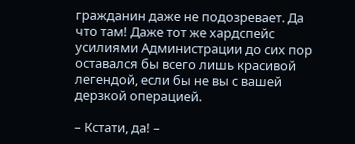гражданин даже не подозревает. Да что там! Даже тот же хардспейс усилиями Администрации до сих пор оставался бы всего лишь красивой легендой, если бы не вы с вашей дерзкой операцией.

– Кстати, да! –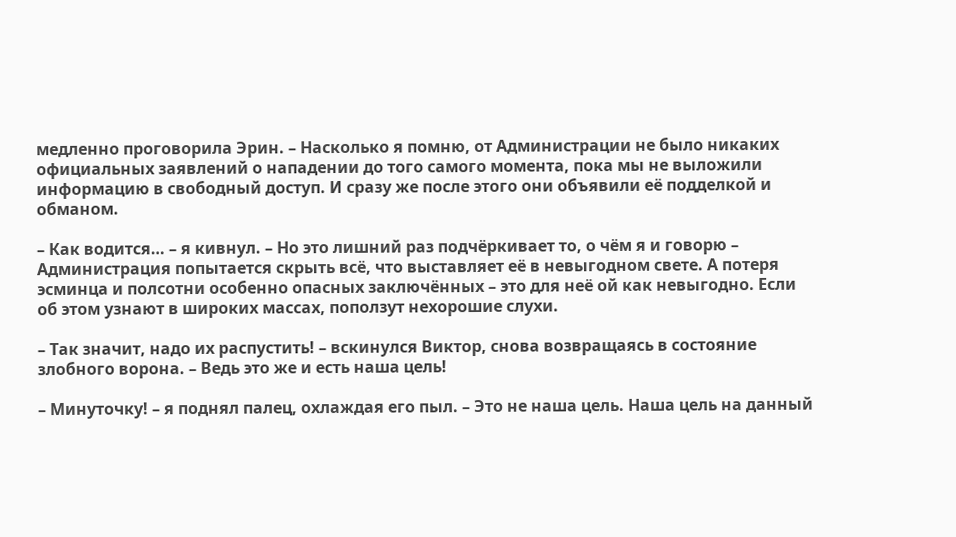медленно проговорила Эрин. – Насколько я помню, от Администрации не было никаких официальных заявлений о нападении до того самого момента, пока мы не выложили информацию в свободный доступ. И сразу же после этого они объявили её подделкой и обманом.

– Как водится… – я кивнул. – Но это лишний раз подчёркивает то, о чём я и говорю – Администрация попытается скрыть всё, что выставляет её в невыгодном свете. А потеря эсминца и полсотни особенно опасных заключённых – это для неё ой как невыгодно. Если об этом узнают в широких массах, поползут нехорошие слухи.

– Так значит, надо их распустить! – вскинулся Виктор, снова возвращаясь в состояние злобного ворона. – Ведь это же и есть наша цель!

– Минуточку! – я поднял палец, охлаждая его пыл. – Это не наша цель. Наша цель на данный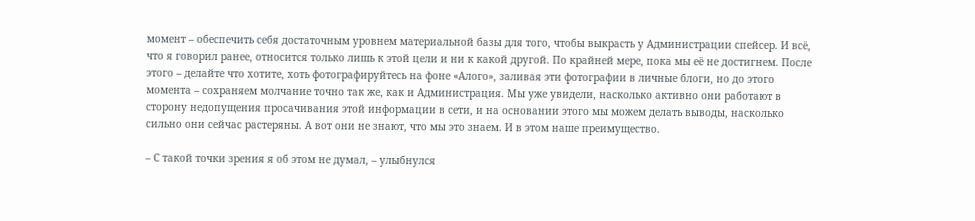момент – обеспечить себя достаточным уровнем материальной базы для того, чтобы выкрасть у Администрации спейсер. И всё, что я говорил ранее, относится только лишь к этой цели и ни к какой другой. По крайней мере, пока мы её не достигнем. После этого – делайте что хотите, хоть фотографируйтесь на фоне «Алого», заливая эти фотографии в личные блоги, но до этого момента – сохраняем молчание точно так же, как и Администрация. Мы уже увидели, насколько активно они работают в сторону недопущения просачивания этой информации в сети, и на основании этого мы можем делать выводы, насколько сильно они сейчас растеряны. А вот они не знают, что мы это знаем. И в этом наше преимущество.

– С такой точки зрения я об этом не думал, – улыбнулся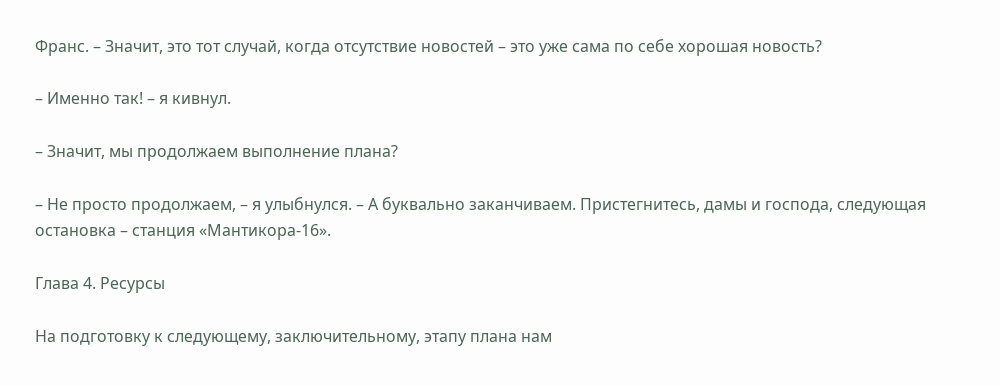Франс. – Значит, это тот случай, когда отсутствие новостей – это уже сама по себе хорошая новость?

– Именно так! – я кивнул.

– Значит, мы продолжаем выполнение плана?

– Не просто продолжаем, – я улыбнулся. – А буквально заканчиваем. Пристегнитесь, дамы и господа, следующая остановка – станция «Мантикора-16».

Глава 4. Ресурсы

На подготовку к следующему, заключительному, этапу плана нам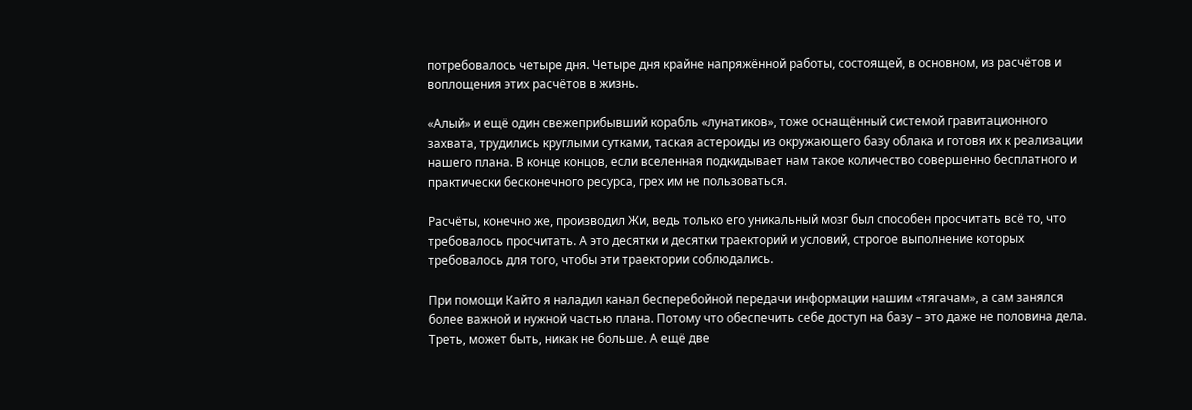потребовалось четыре дня. Четыре дня крайне напряжённой работы, состоящей, в основном, из расчётов и воплощения этих расчётов в жизнь.

«Алый» и ещё один свежеприбывший корабль «лунатиков», тоже оснащённый системой гравитационного захвата, трудились круглыми сутками, таская астероиды из окружающего базу облака и готовя их к реализации нашего плана. В конце концов, если вселенная подкидывает нам такое количество совершенно бесплатного и практически бесконечного ресурса, грех им не пользоваться.

Расчёты, конечно же, производил Жи, ведь только его уникальный мозг был способен просчитать всё то, что требовалось просчитать. А это десятки и десятки траекторий и условий, строгое выполнение которых требовалось для того, чтобы эти траектории соблюдались.

При помощи Кайто я наладил канал бесперебойной передачи информации нашим «тягачам», а сам занялся более важной и нужной частью плана. Потому что обеспечить себе доступ на базу – это даже не половина дела. Треть, может быть, никак не больше. А ещё две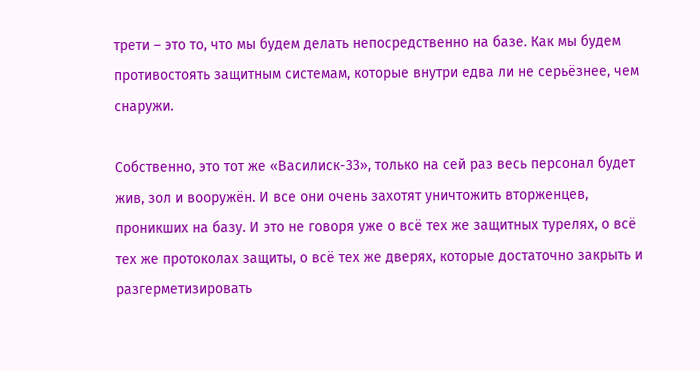трети – это то, что мы будем делать непосредственно на базе. Как мы будем противостоять защитным системам, которые внутри едва ли не серьёзнее, чем снаружи.

Собственно, это тот же «Василиск-33», только на сей раз весь персонал будет жив, зол и вооружён. И все они очень захотят уничтожить вторженцев, проникших на базу. И это не говоря уже о всё тех же защитных турелях, о всё тех же протоколах защиты, о всё тех же дверях, которые достаточно закрыть и разгерметизировать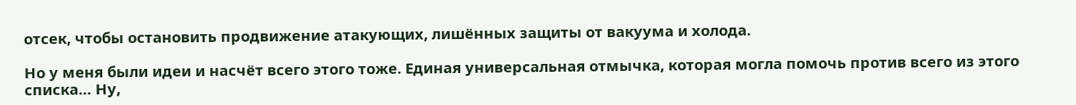отсек, чтобы остановить продвижение атакующих, лишённых защиты от вакуума и холода.

Но у меня были идеи и насчёт всего этого тоже. Единая универсальная отмычка, которая могла помочь против всего из этого списка… Ну,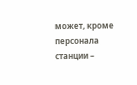может, кроме персонала станции –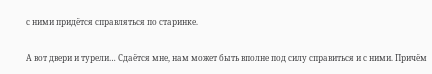с ними придётся справляться по старинке.

А вот двери и турели… Сдаётся мне, нам может быть вполне под силу справиться и с ними. Причём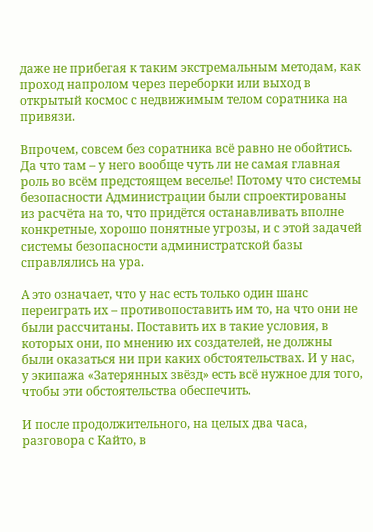даже не прибегая к таким экстремальным методам, как проход напролом через переборки или выход в открытый космос с недвижимым телом соратника на привязи.

Впрочем, совсем без соратника всё равно не обойтись. Да что там – у него вообще чуть ли не самая главная роль во всём предстоящем веселье! Потому что системы безопасности Администрации были спроектированы из расчёта на то, что придётся останавливать вполне конкретные, хорошо понятные угрозы, и с этой задачей системы безопасности администратской базы справлялись на ура.

А это означает, что у нас есть только один шанс переиграть их – противопоставить им то, на что они не были рассчитаны. Поставить их в такие условия, в которых они, по мнению их создателей, не должны были оказаться ни при каких обстоятельствах. И у нас, у экипажа «Затерянных звёзд» есть всё нужное для того, чтобы эти обстоятельства обеспечить.

И после продолжительного, на целых два часа, разговора с Кайто, в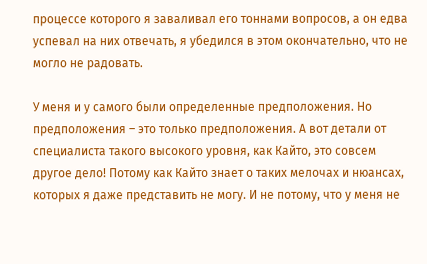процессе которого я заваливал его тоннами вопросов, а он едва успевал на них отвечать, я убедился в этом окончательно, что не могло не радовать.

У меня и у самого были определенные предположения. Но предположения – это только предположения. А вот детали от специалиста такого высокого уровня, как Кайто, это совсем другое дело! Потому как Кайто знает о таких мелочах и нюансах, которых я даже представить не могу. И не потому, что у меня не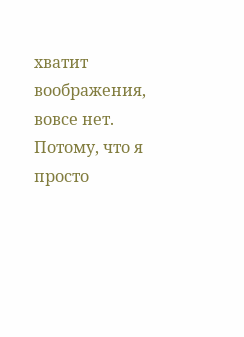хватит воображения, вовсе нет. Потому, что я просто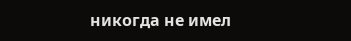никогда не имел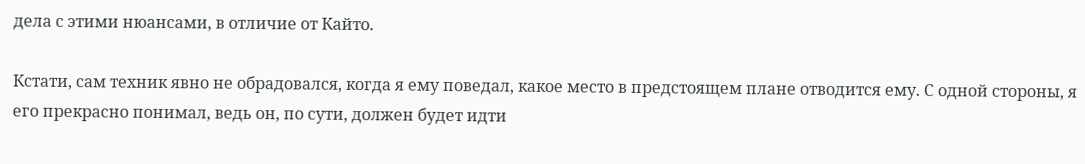дела с этими нюансами, в отличие от Кайто.

Кстати, сам техник явно не обрадовался, когда я ему поведал, какое место в предстоящем плане отводится ему. С одной стороны, я его прекрасно понимал, ведь он, по сути, должен будет идти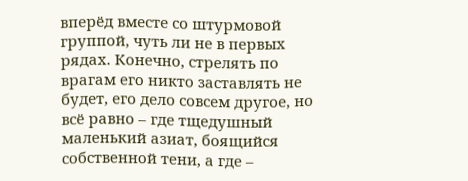вперёд вместе со штурмовой группой, чуть ли не в первых рядах. Конечно, стрелять по врагам его никто заставлять не будет, его дело совсем другое, но всё равно – где тщедушный маленький азиат, боящийся собственной тени, а где –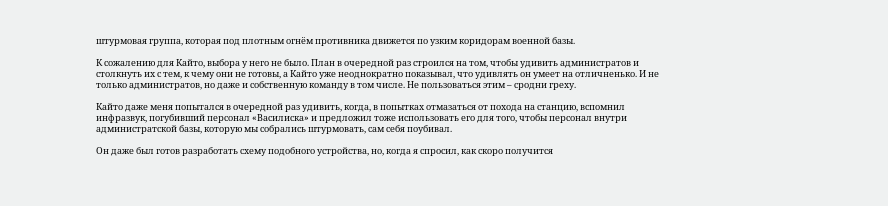штурмовая группа, которая под плотным огнём противника движется по узким коридорам военной базы.

К сожалению для Кайто, выбора у него не было. План в очередной раз строился на том, чтобы удивить администратов и столкнуть их с тем, к чему они не готовы, а Кайто уже неоднократно показывал, что удивлять он умеет на отличненько. И не только администратов, но даже и собственную команду в том числе. Не пользоваться этим – сродни греху.

Кайто даже меня попытался в очередной раз удивить, когда, в попытках отмазаться от похода на станцию, вспомнил инфразвук, погубивший персонал «Василиска» и предложил тоже использовать его для того, чтобы персонал внутри администратской базы, которую мы собрались штурмовать, сам себя поубивал.

Он даже был готов разработать схему подобного устройства, но, когда я спросил, как скоро получится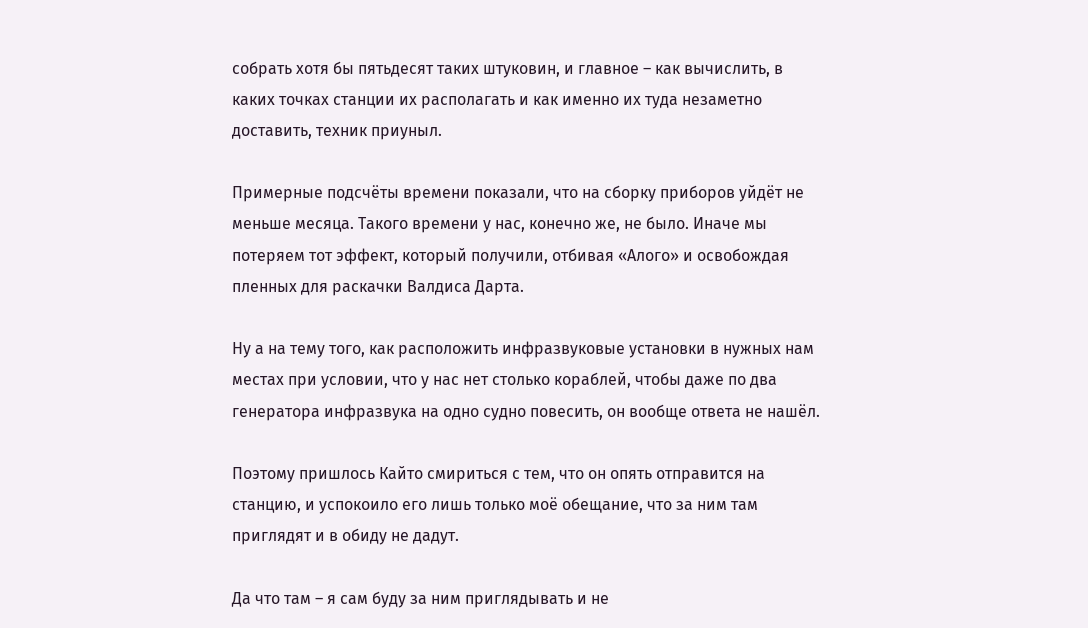собрать хотя бы пятьдесят таких штуковин, и главное – как вычислить, в каких точках станции их располагать и как именно их туда незаметно доставить, техник приуныл.

Примерные подсчёты времени показали, что на сборку приборов уйдёт не меньше месяца. Такого времени у нас, конечно же, не было. Иначе мы потеряем тот эффект, который получили, отбивая «Алого» и освобождая пленных для раскачки Валдиса Дарта.

Ну а на тему того, как расположить инфразвуковые установки в нужных нам местах при условии, что у нас нет столько кораблей, чтобы даже по два генератора инфразвука на одно судно повесить, он вообще ответа не нашёл.

Поэтому пришлось Кайто смириться с тем, что он опять отправится на станцию, и успокоило его лишь только моё обещание, что за ним там приглядят и в обиду не дадут.

Да что там – я сам буду за ним приглядывать и не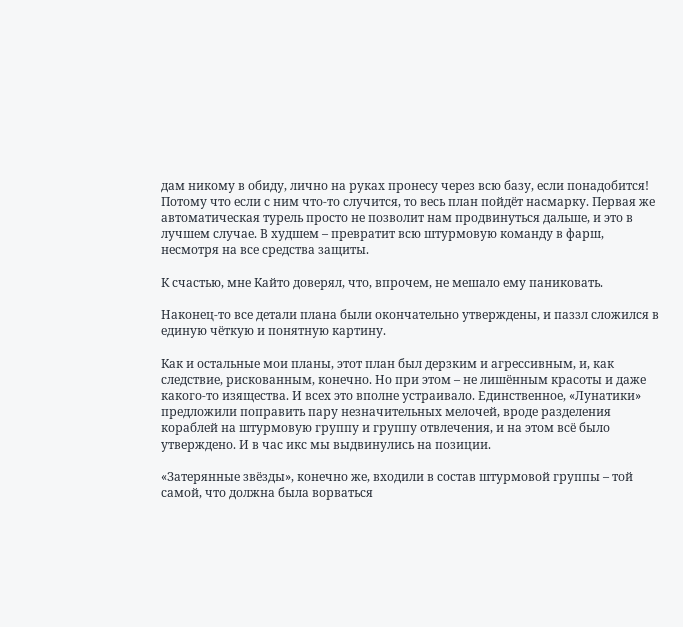дам никому в обиду, лично на руках пронесу через всю базу, если понадобится! Потому что если с ним что-то случится, то весь план пойдёт насмарку. Первая же автоматическая турель просто не позволит нам продвинуться дальше, и это в лучшем случае. В худшем – превратит всю штурмовую команду в фарш, несмотря на все средства защиты.

К счастью, мне Кайто доверял, что, впрочем, не мешало ему паниковать.

Наконец-то все детали плана были окончательно утверждены, и паззл сложился в единую чёткую и понятную картину.

Как и остальные мои планы, этот план был дерзким и агрессивным, и, как следствие, рискованным, конечно. Но при этом – не лишённым красоты и даже какого-то изящества. И всех это вполне устраивало. Единственное, «Лунатики» предложили поправить пару незначительных мелочей, вроде разделения кораблей на штурмовую группу и группу отвлечения, и на этом всё было утверждено. И в час икс мы выдвинулись на позиции.

«Затерянные звёзды», конечно же, входили в состав штурмовой группы – той самой, что должна была ворваться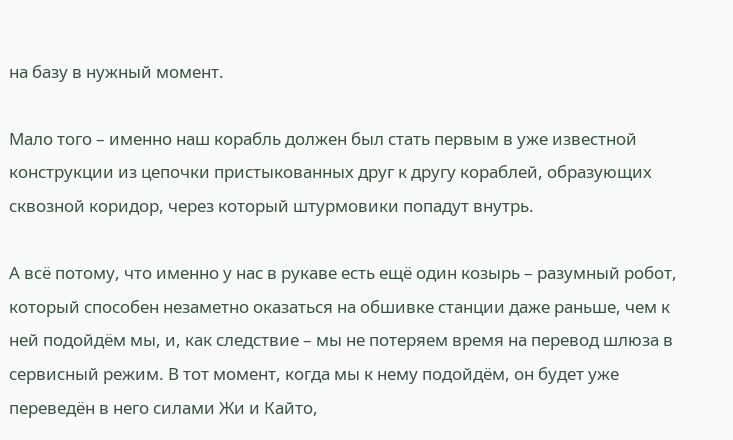на базу в нужный момент.

Мало того – именно наш корабль должен был стать первым в уже известной конструкции из цепочки пристыкованных друг к другу кораблей, образующих сквозной коридор, через который штурмовики попадут внутрь.

А всё потому, что именно у нас в рукаве есть ещё один козырь – разумный робот, который способен незаметно оказаться на обшивке станции даже раньше, чем к ней подойдём мы, и, как следствие – мы не потеряем время на перевод шлюза в сервисный режим. В тот момент, когда мы к нему подойдём, он будет уже переведён в него силами Жи и Кайто,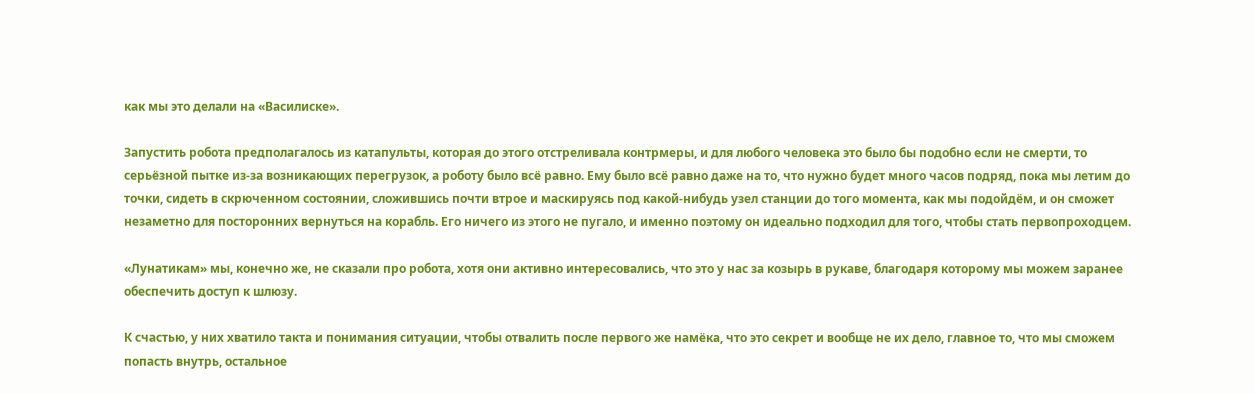как мы это делали на «Василиске».

Запустить робота предполагалось из катапульты, которая до этого отстреливала контрмеры, и для любого человека это было бы подобно если не смерти, то серьёзной пытке из-за возникающих перегрузок, а роботу было всё равно. Ему было всё равно даже на то, что нужно будет много часов подряд, пока мы летим до точки, сидеть в скрюченном состоянии, сложившись почти втрое и маскируясь под какой-нибудь узел станции до того момента, как мы подойдём, и он сможет незаметно для посторонних вернуться на корабль. Его ничего из этого не пугало, и именно поэтому он идеально подходил для того, чтобы стать первопроходцем.

«Лунатикам» мы, конечно же, не сказали про робота, хотя они активно интересовались, что это у нас за козырь в рукаве, благодаря которому мы можем заранее обеспечить доступ к шлюзу.

К счастью, у них хватило такта и понимания ситуации, чтобы отвалить после первого же намёка, что это секрет и вообще не их дело, главное то, что мы сможем попасть внутрь, остальное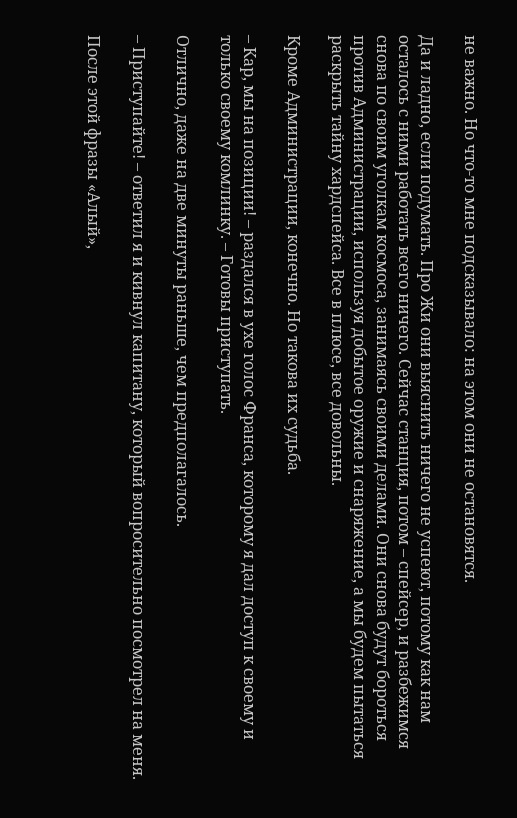не важно. Но что-то мне подсказывало: на этом они не остановятся.

Да и ладно, если подумать. Про Жи они выяснить ничего не успеют, потому как нам осталось с ними работать всего ничего. Сейчас станция, потом – спейсер, и разбежимся снова по своим уголкам космоса, занимаясь своими делами. Они снова будут бороться против Администрации, используя добытое оружие и снаряжение, а мы будем пытаться раскрыть тайну хардспейса. Все в плюсе, все довольны.

Кроме Администрации, конечно. Но такова их судьба.

– Кар, мы на позиции! – раздался в ухе голос Франса, которому я дал доступ к своему и только своему комлинку. – Готовы приступать.

Отлично, даже на две минуты раньше, чем предполагалось.

– Приступайте! – ответил я и кивнул капитану, который вопросительно посмотрел на меня.

После этой фразы «Алый»,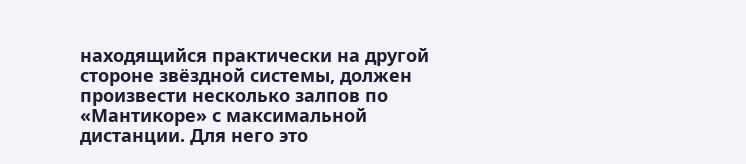находящийся практически на другой стороне звёздной системы, должен произвести несколько залпов по «Мантикоре» с максимальной дистанции. Для него это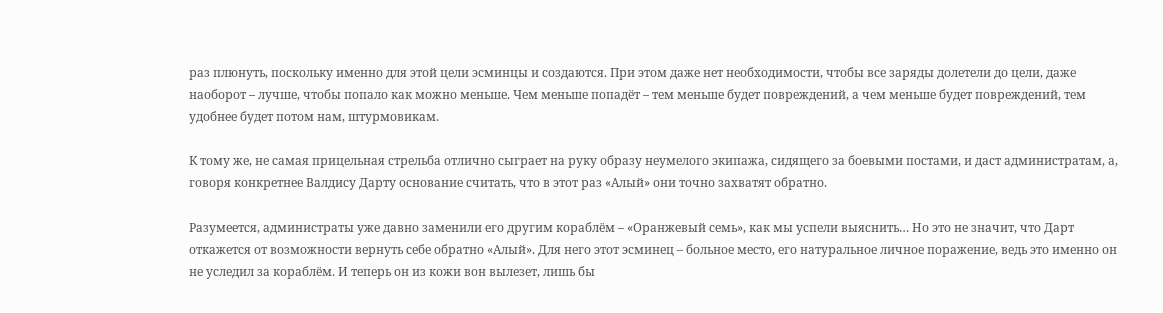раз плюнуть, поскольку именно для этой цели эсминцы и создаются. При этом даже нет необходимости, чтобы все заряды долетели до цели, даже наоборот – лучше, чтобы попало как можно меньше. Чем меньше попадёт – тем меньше будет повреждений, а чем меньше будет повреждений, тем удобнее будет потом нам, штурмовикам.

К тому же, не самая прицельная стрельба отлично сыграет на руку образу неумелого экипажа, сидящего за боевыми постами, и даст администратам, а, говоря конкретнее Валдису Дарту основание считать, что в этот раз «Алый» они точно захватят обратно.

Разумеется, администраты уже давно заменили его другим кораблём – «Оранжевый семь», как мы успели выяснить… Но это не значит, что Дарт откажется от возможности вернуть себе обратно «Алый». Для него этот эсминец – больное место, его натуральное личное поражение, ведь это именно он не уследил за кораблём. И теперь он из кожи вон вылезет, лишь бы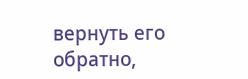вернуть его обратно,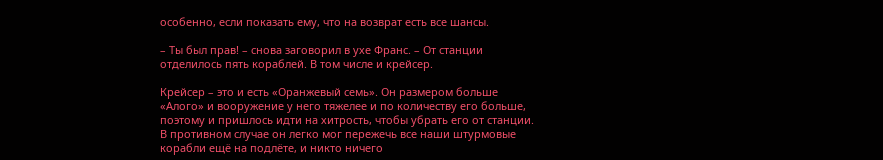особенно, если показать ему, что на возврат есть все шансы.

– Ты был прав! – снова заговорил в ухе Франс. – От станции отделилось пять кораблей. В том числе и крейсер.

Крейсер – это и есть «Оранжевый семь». Он размером больше «Алого» и вооружение у него тяжелее и по количеству его больше, поэтому и пришлось идти на хитрость, чтобы убрать его от станции. В противном случае он легко мог пережечь все наши штурмовые корабли ещё на подлёте, и никто ничего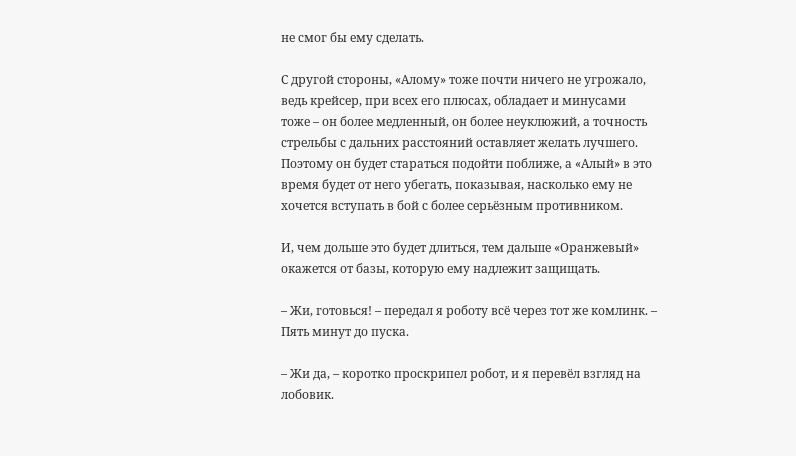не смог бы ему сделать.

С другой стороны, «Алому» тоже почти ничего не угрожало, ведь крейсер, при всех его плюсах, обладает и минусами тоже – он более медленный, он более неуклюжий, а точность стрельбы с дальних расстояний оставляет желать лучшего. Поэтому он будет стараться подойти поближе, а «Алый» в это время будет от него убегать, показывая, насколько ему не хочется вступать в бой с более серьёзным противником.

И, чем дольше это будет длиться, тем дальше «Оранжевый» окажется от базы, которую ему надлежит защищать.

– Жи, готовься! – передал я роботу всё через тот же комлинк. – Пять минут до пуска.

– Жи да, – коротко проскрипел робот, и я перевёл взгляд на лобовик.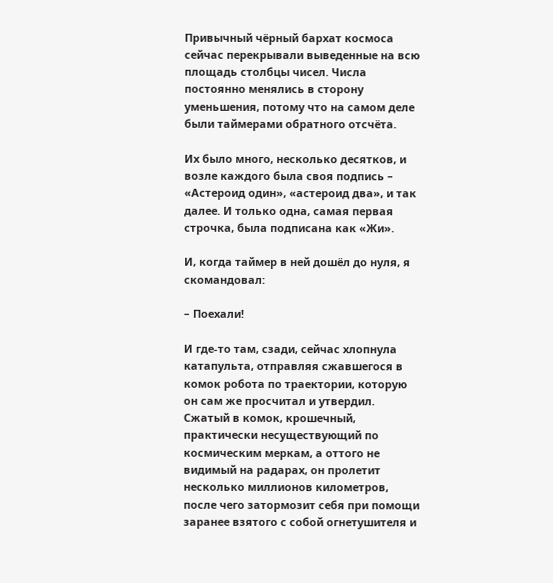Привычный чёрный бархат космоса сейчас перекрывали выведенные на всю площадь столбцы чисел. Числа постоянно менялись в сторону уменьшения, потому что на самом деле были таймерами обратного отсчёта.

Их было много, несколько десятков, и возле каждого была своя подпись – «Астероид один», «астероид два», и так далее. И только одна, самая первая строчка, была подписана как «Жи».

И, когда таймер в ней дошёл до нуля, я скомандовал:

– Поехали!

И где-то там, сзади, сейчас хлопнула катапульта, отправляя сжавшегося в комок робота по траектории, которую он сам же просчитал и утвердил. Сжатый в комок, крошечный, практически несуществующий по космическим меркам, а оттого не видимый на радарах, он пролетит несколько миллионов километров, после чего затормозит себя при помощи заранее взятого с собой огнетушителя и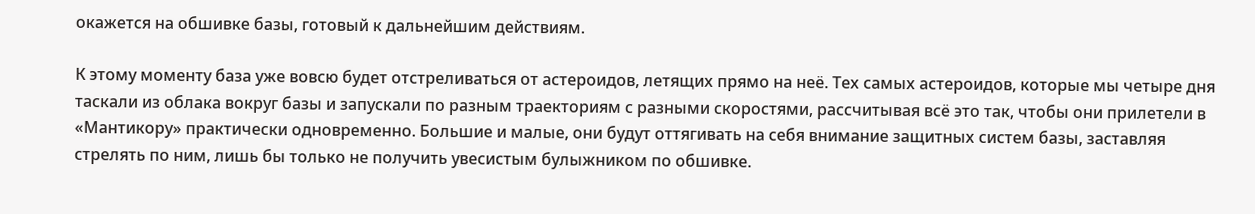окажется на обшивке базы, готовый к дальнейшим действиям.

К этому моменту база уже вовсю будет отстреливаться от астероидов, летящих прямо на неё. Тех самых астероидов, которые мы четыре дня таскали из облака вокруг базы и запускали по разным траекториям с разными скоростями, рассчитывая всё это так, чтобы они прилетели в «Мантикору» практически одновременно. Большие и малые, они будут оттягивать на себя внимание защитных систем базы, заставляя стрелять по ним, лишь бы только не получить увесистым булыжником по обшивке.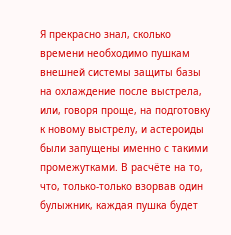Я прекрасно знал, сколько времени необходимо пушкам внешней системы защиты базы на охлаждение после выстрела, или, говоря проще, на подготовку к новому выстрелу, и астероиды были запущены именно с такими промежутками. В расчёте на то, что, только-только взорвав один булыжник, каждая пушка будет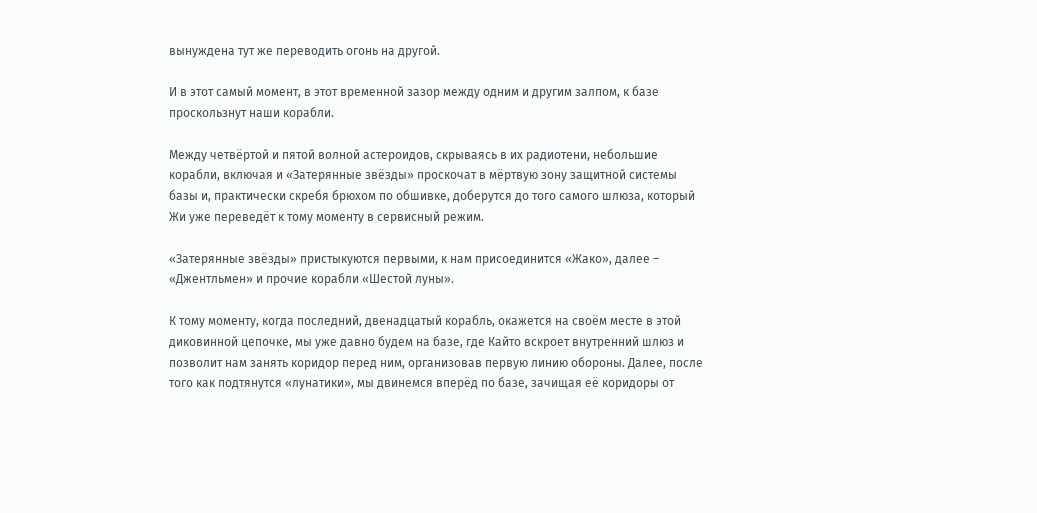вынуждена тут же переводить огонь на другой.

И в этот самый момент, в этот временной зазор между одним и другим залпом, к базе проскользнут наши корабли.

Между четвёртой и пятой волной астероидов, скрываясь в их радиотени, небольшие корабли, включая и «Затерянные звёзды» проскочат в мёртвую зону защитной системы базы и, практически скребя брюхом по обшивке, доберутся до того самого шлюза, который Жи уже переведёт к тому моменту в сервисный режим.

«Затерянные звёзды» пристыкуются первыми, к нам присоединится «Жако», далее – «Джентльмен» и прочие корабли «Шестой луны».

К тому моменту, когда последний, двенадцатый корабль, окажется на своём месте в этой диковинной цепочке, мы уже давно будем на базе, где Кайто вскроет внутренний шлюз и позволит нам занять коридор перед ним, организовав первую линию обороны. Далее, после того как подтянутся «лунатики», мы двинемся вперёд по базе, зачищая её коридоры от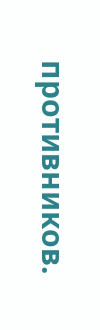противников.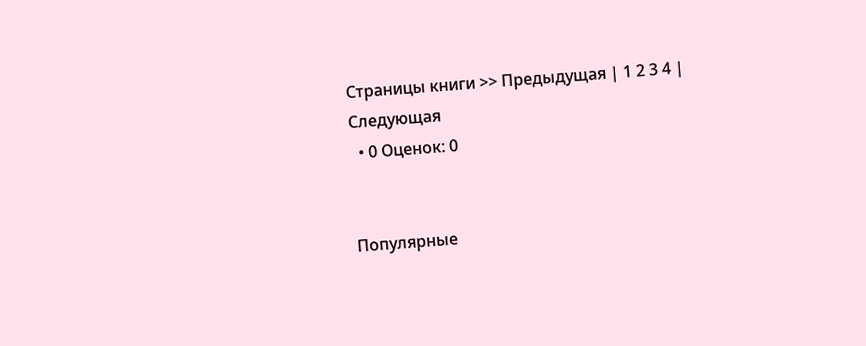Страницы книги >> Предыдущая | 1 2 3 4 | Следующая
  • 0 Оценок: 0


Популярные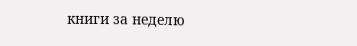книги за неделю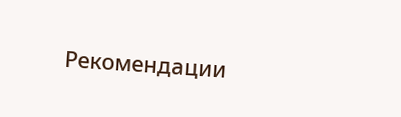Рекомендации